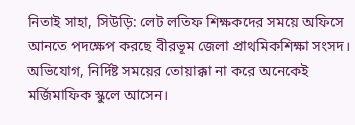নিতাই সাহা, সিউড়ি: লেট লতিফ শিক্ষকদের সময়ে অফিসে আনতে পদক্ষেপ করছে বীরভূম জেলা প্রাথমিকশিক্ষা সংসদ। অভিযোগ, নির্দিষ্ট সময়ের তোয়াক্কা না করে অনেকেই মর্জিমাফিক স্কুলে আসেন।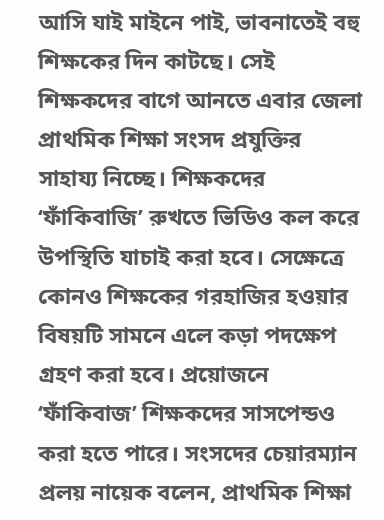আসি যাই মাইনে পাই, ভাবনাতেই বহু শিক্ষকের দিন কাটছে। সেই শিক্ষকদের বাগে আনতে এবার জেলা প্রাথমিক শিক্ষা সংসদ প্রযুক্তির সাহায্য নিচ্ছে। শিক্ষকদের ‘ফাঁকিবাজি’ রুখতে ভিডিও কল করে উপস্থিতি যাচাই করা হবে। সেক্ষেত্রে কোনও শিক্ষকের গরহাজির হওয়ার বিষয়টি সামনে এলে কড়া পদক্ষেপ গ্রহণ করা হবে। প্রয়োজনে ‘ফাঁকিবাজ’ শিক্ষকদের সাসপেন্ডও করা হতে পারে। সংসদের চেয়ারম্যান প্রলয় নায়েক বলেন, প্রাথমিক শিক্ষা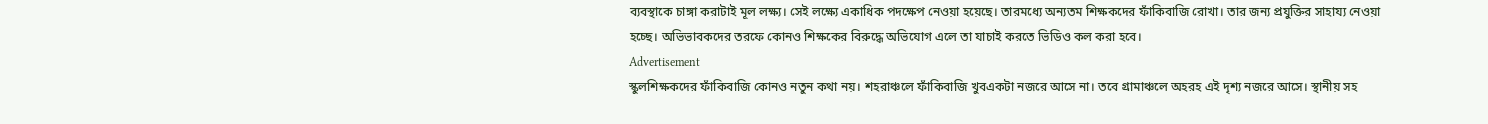ব্যবস্থাকে চাঙ্গা করাটাই মূল লক্ষ্য। সেই লক্ষ্যে একাধিক পদক্ষেপ নেওয়া হয়েছে। তারমধ্যে অন্যতম শিক্ষকদের ফাঁকিবাজি রোখা। তার জন্য প্রযুক্তির সাহায্য নেওয়া হচ্ছে। অভিভাবকদের তরফে কোনও শিক্ষকের বিরুদ্ধে অভিযোগ এলে তা যাচাই করতে ভিডিও কল করা হবে।
Advertisement
স্কুলশিক্ষকদের ফাঁকিবাজি কোনও নতুন কথা নয়। শহরাঞ্চলে ফাঁকিবাজি খুবএকটা নজরে আসে না। তবে গ্রামাঞ্চলে অহরহ এই দৃশ্য নজরে আসে। স্থানীয় সহ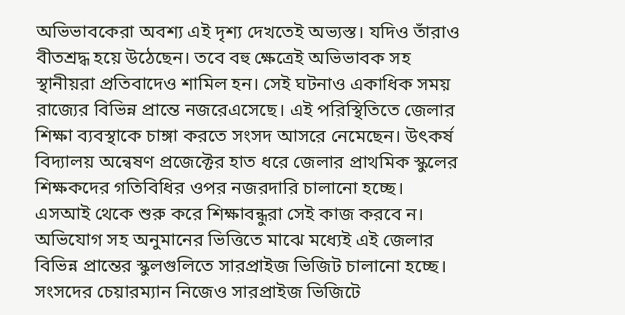অভিভাবকেরা অবশ্য এই দৃশ্য দেখতেই অভ্যস্ত। যদিও তাঁরাও বীতশ্রদ্ধ হয়ে উঠেছেন। তবে বহু ক্ষেত্রেই অভিভাবক সহ স্থানীয়রা প্রতিবাদেও শামিল হন। সেই ঘটনাও একাধিক সময় রাজ্যের বিভিন্ন প্রান্তে নজরেএসেছে। এই পরিস্থিতিতে জেলার শিক্ষা ব্যবস্থাকে চাঙ্গা করতে সংসদ আসরে নেমেছেন। উৎকর্ষ বিদ্যালয় অন্বেষণ প্রজেক্টের হাত ধরে জেলার প্রাথমিক স্কুলের শিক্ষকদের গতিবিধির ওপর নজরদারি চালানো হচ্ছে। এসআই থেকে শুরু করে শিক্ষাবন্ধুরা সেই কাজ করবে ন। অভিযোগ সহ অনুমানের ভিত্তিতে মাঝে মধ্যেই এই জেলার বিভিন্ন প্রান্তের স্কুলগুলিতে সারপ্রাইজ ভিজিট চালানো হচ্ছে। সংসদের চেয়ারম্যান নিজেও সারপ্রাইজ ভিজিটে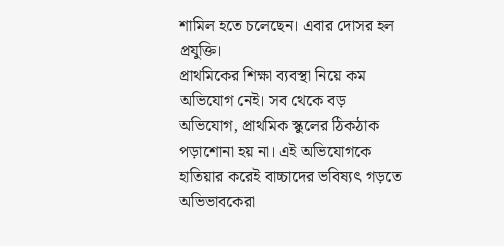শামিল হতে চলেছেন। এবার দোসর হল প্রযুক্তি।
প্রাথমিকের শিক্ষা ব্যবস্থা নিয়ে কম অভিযোগ নেই। সব থেকে বড় অভিযোগ, প্রাথমিক স্কুলের ঠিকঠাক পড়াশোনা হয় না। এই অভিযোগকে হাতিয়ার করেই বাচ্চাদের ভবিষ্যৎ গড়তে অভিভাবকেরা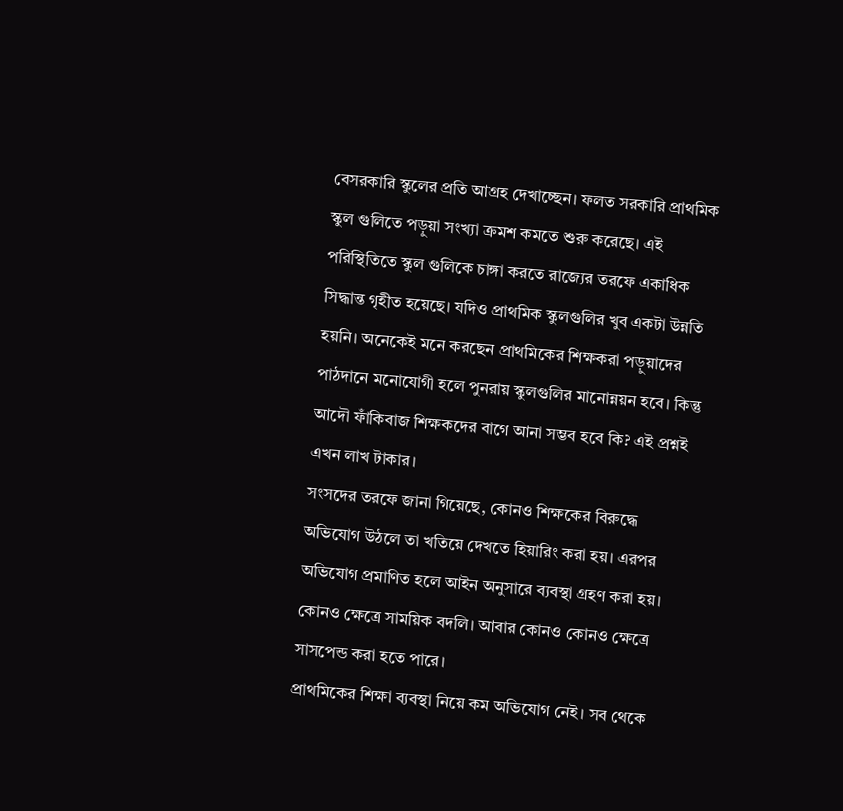বেসরকারি স্কুলের প্রতি আগ্রহ দেখাচ্ছেন। ফলত সরকারি প্রাথমিক স্কুল গুলিতে পড়ুয়া সংখ্যা ক্রমশ কমতে শুরু করেছে। এই পরিস্থিতিতে স্কুল গুলিকে চাঙ্গা করতে রাজ্যের তরফে একাধিক সিদ্ধান্ত গৃহীত হয়েছে। যদিও প্রাথমিক স্কুলগুলির খুব একটা উন্নতি হয়নি। অনেকেই মনে করছেন প্রাথমিকের শিক্ষকরা পড়ুয়াদের পাঠদানে মনোযোগী হলে পুনরায় স্কুলগুলির মানোন্নয়ন হবে। কিন্তু আদৌ ফাঁকিবাজ শিক্ষকদের বাগে আনা সম্ভব হবে কি? এই প্রশ্নই এখন লাখ টাকার।
সংসদের তরফে জানা গিয়েছে, কোনও শিক্ষকের বিরুদ্ধে অভিযোগ উঠলে তা খতিয়ে দেখতে হিয়ারিং করা হয়। এরপর অভিযোগ প্রমাণিত হলে আইন অনুসারে ব্যবস্থা গ্রহণ করা হয়। কোনও ক্ষেত্রে সাময়িক বদলি। আবার কোনও কোনও ক্ষেত্রে সাসপেন্ড করা হতে পারে।
প্রাথমিকের শিক্ষা ব্যবস্থা নিয়ে কম অভিযোগ নেই। সব থেকে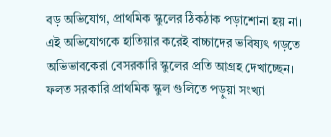বড় অভিযোগ, প্রাথমিক স্কুলের ঠিকঠাক পড়াশোনা হয় না। এই অভিযোগকে হাতিয়ার করেই বাচ্চাদের ভবিষ্যৎ গড়তে অভিভাবকেরা বেসরকারি স্কুলের প্রতি আগ্রহ দেখাচ্ছেন। ফলত সরকারি প্রাথমিক স্কুল গুলিতে পড়ুয়া সংখ্যা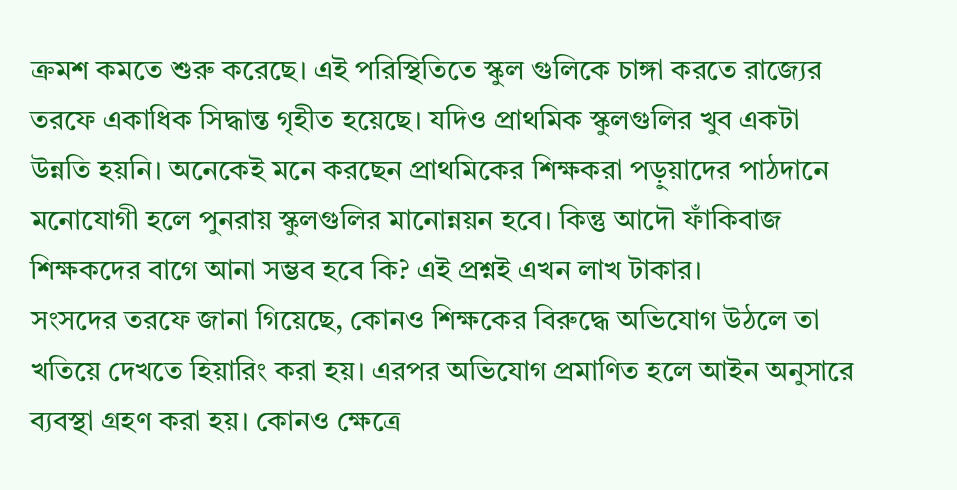ক্রমশ কমতে শুরু করেছে। এই পরিস্থিতিতে স্কুল গুলিকে চাঙ্গা করতে রাজ্যের তরফে একাধিক সিদ্ধান্ত গৃহীত হয়েছে। যদিও প্রাথমিক স্কুলগুলির খুব একটা উন্নতি হয়নি। অনেকেই মনে করছেন প্রাথমিকের শিক্ষকরা পড়ুয়াদের পাঠদানে মনোযোগী হলে পুনরায় স্কুলগুলির মানোন্নয়ন হবে। কিন্তু আদৌ ফাঁকিবাজ শিক্ষকদের বাগে আনা সম্ভব হবে কি? এই প্রশ্নই এখন লাখ টাকার।
সংসদের তরফে জানা গিয়েছে, কোনও শিক্ষকের বিরুদ্ধে অভিযোগ উঠলে তা খতিয়ে দেখতে হিয়ারিং করা হয়। এরপর অভিযোগ প্রমাণিত হলে আইন অনুসারে ব্যবস্থা গ্রহণ করা হয়। কোনও ক্ষেত্রে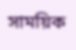সাময়িক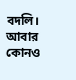বদলি। আবার কোনও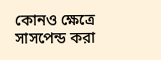কোনও ক্ষেত্রে সাসপেন্ড করা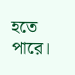হতে পারে।